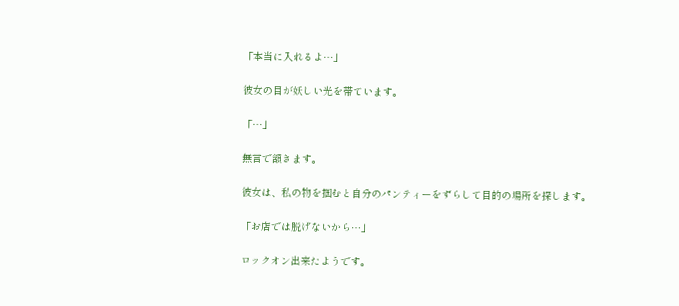「本当に入れるよ…」

彼女の目が妖しい光を帯ています。

「…」

無言で頷きます。

彼女は、私の物を掴むと自分のパンティーをずらして目的の場所を探します。

「お店では脱げないから…」

ロックオン出来たようです。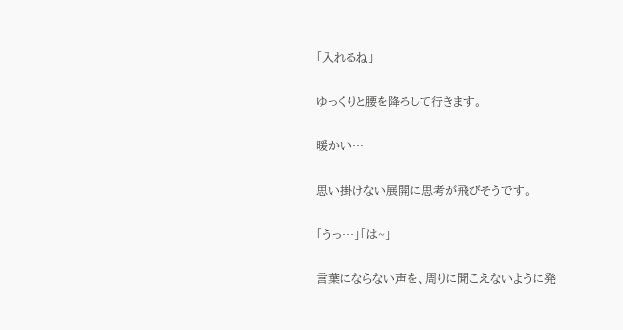「入れるね」

ゆっくりと腰を降ろして行きます。

暖かい…

思い掛けない展開に思考が飛びそうです。

「うっ…」「は~」

言葉にならない声を、周りに聞こえないように発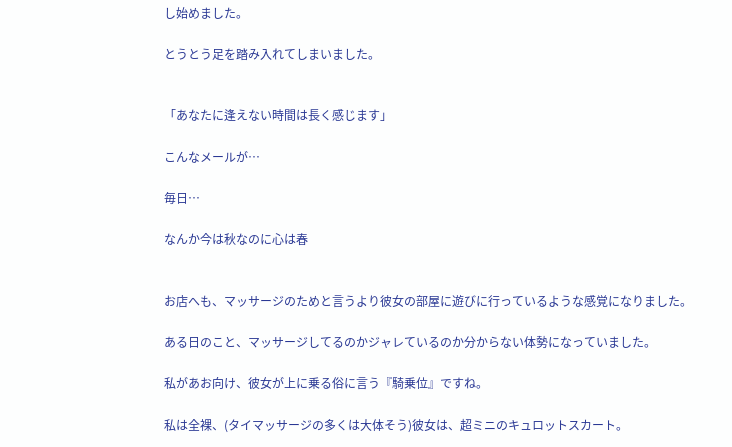し始めました。

とうとう足を踏み入れてしまいました。


「あなたに逢えない時間は長く感じます」

こんなメールが…

毎日…

なんか今は秋なのに心は春


お店へも、マッサージのためと言うより彼女の部屋に遊びに行っているような感覚になりました。

ある日のこと、マッサージしてるのかジャレているのか分からない体勢になっていました。

私があお向け、彼女が上に乗る俗に言う『騎乗位』ですね。

私は全裸、(タイマッサージの多くは大体そう)彼女は、超ミニのキュロットスカート。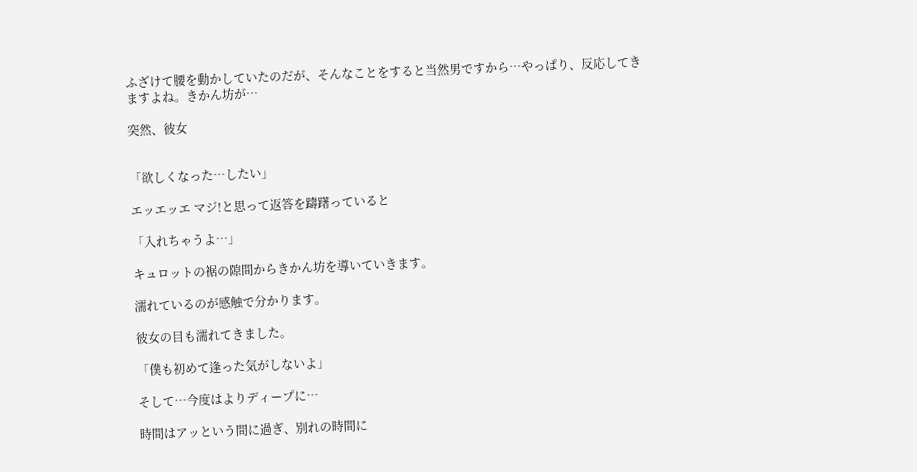ふざけて腰を動かしていたのだが、そんなことをすると当然男ですから…やっぱり、反応してきますよね。きかん坊が…

突然、彼女


「欲しくなった…したい」

エッエッエ マジ!と思って返答を躊躇っていると

「入れちゃうよ…」

キュロットの裾の隙間からきかん坊を導いていきます。

濡れているのが感触で分かります。

彼女の目も濡れてきました。

「僕も初めて逢った気がしないよ」

そして…今度はよりディープに…

時間はアッという間に過ぎ、別れの時間に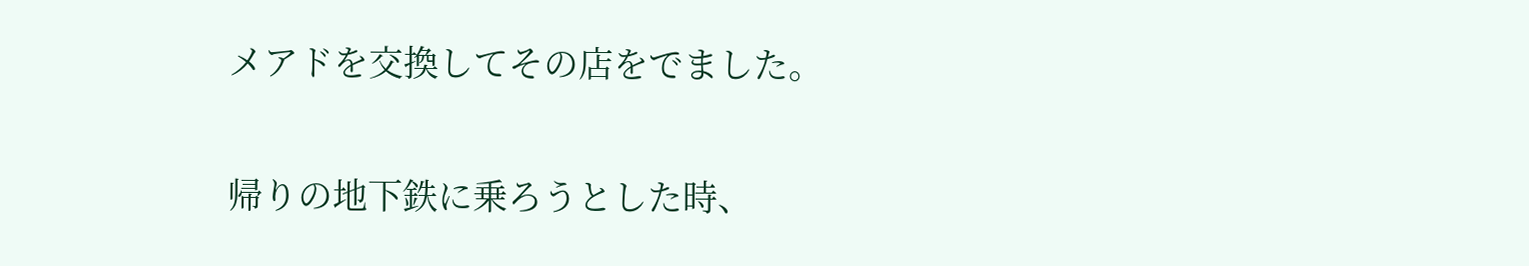メアドを交換してその店をでました。

帰りの地下鉄に乗ろうとした時、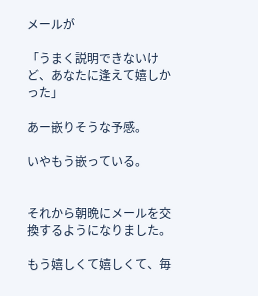メールが

「うまく説明できないけど、あなたに逢えて嬉しかった」

あー嵌りそうな予感。

いやもう嵌っている。


それから朝晩にメールを交換するようになりました。

もう嬉しくて嬉しくて、毎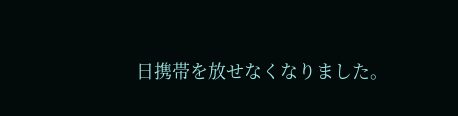日携帯を放せなくなりました。